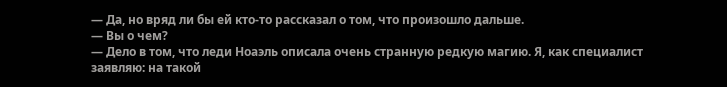— Да, но вряд ли бы ей кто-то рассказал о том, что произошло дальше.
— Вы о чем?
— Дело в том, что леди Ноаэль описала очень странную редкую магию. Я, как специалист заявляю: на такой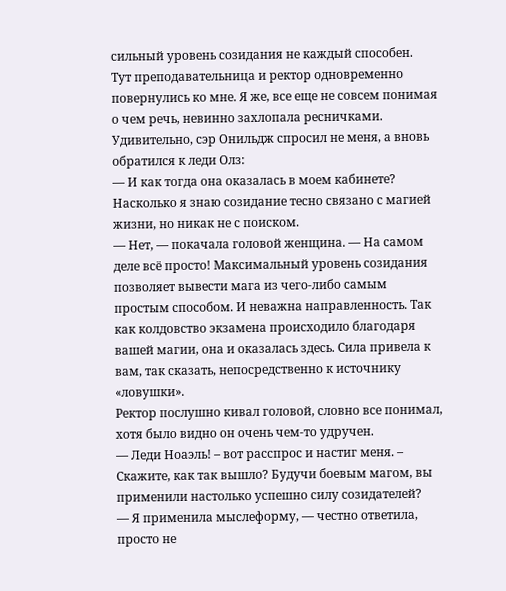сильный уровень созидания не каждый способен.
Тут преподавательница и ректор одновременно повернулись ко мне. Я же, все еще не совсем понимая о чем речь, невинно захлопала ресничками.
Удивительно, сэр Онильдж спросил не меня, а вновь обратился к леди Олз:
— И как тогда она оказалась в моем кабинете? Насколько я знаю созидание тесно связано с магией жизни, но никак не с поиском.
— Нет, — покачала головой женщина. — На самом деле всё просто! Максимальный уровень созидания позволяет вывести мага из чего-либо самым простым способом. И неважна направленность. Так как колдовство экзамена происходило благодаря вашей магии, она и оказалась здесь. Сила привела к вам, так сказать, непосредственно к источнику «ловушки».
Ректор послушно кивал головой, словно все понимал, хотя было видно он очень чем-то удручен.
— Леди Ноаэль! – вот расспрос и настиг меня. – Скажите, как так вышло? Будучи боевым магом, вы применили настолько успешно силу созидателей?
— Я применила мыслеформу, — честно ответила, просто не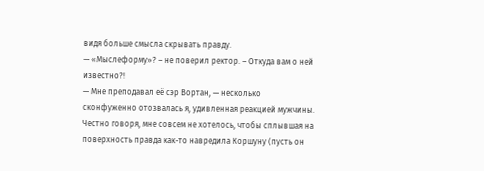видя больше смысла скрывать правду.
— «Мыслеформу»? – не поверил ректор. – Откуда вам о ней известно?!
— Мне преподавал её сэр Вортан, — несколько сконфуженно отозвалась я, удивленная реакцией мужчины. Честно говоря, мне совсем не хотелось, чтобы сплывшая на поверхность правда как-то навредила Коршуну (пусть он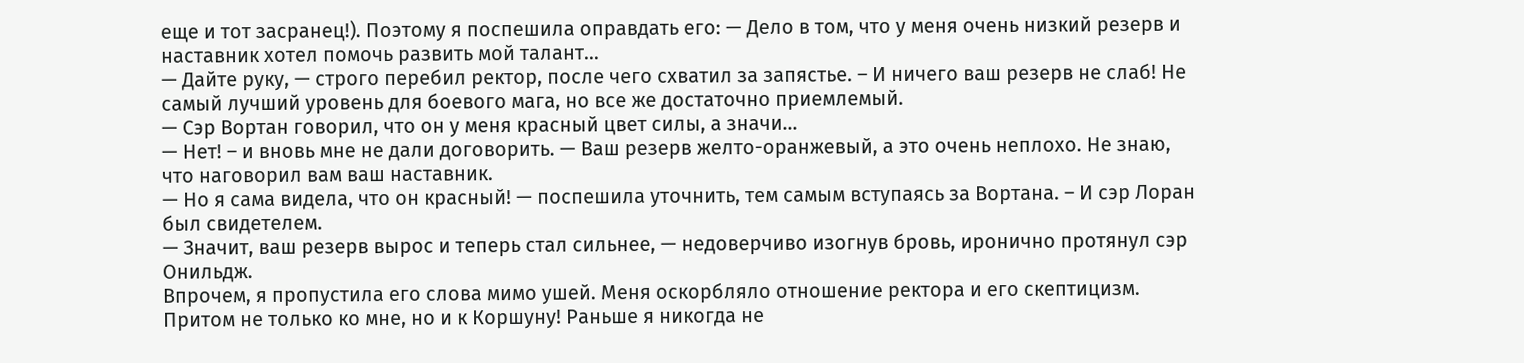еще и тот засранец!). Поэтому я поспешила оправдать его: — Дело в том, что у меня очень низкий резерв и наставник хотел помочь развить мой талант…
— Дайте руку, — строго перебил ректор, после чего схватил за запястье. – И ничего ваш резерв не слаб! Не самый лучший уровень для боевого мага, но все же достаточно приемлемый.
— Сэр Вортан говорил, что он у меня красный цвет силы, а значи…
— Нет! – и вновь мне не дали договорить. — Ваш резерв желто-оранжевый, а это очень неплохо. Не знаю, что наговорил вам ваш наставник.
— Но я сама видела, что он красный! — поспешила уточнить, тем самым вступаясь за Вортана. – И сэр Лоран был свидетелем.
— Значит, ваш резерв вырос и теперь стал сильнее, — недоверчиво изогнув бровь, иронично протянул сэр Онильдж.
Впрочем, я пропустила его слова мимо ушей. Меня оскорбляло отношение ректора и его скептицизм. Притом не только ко мне, но и к Коршуну! Раньше я никогда не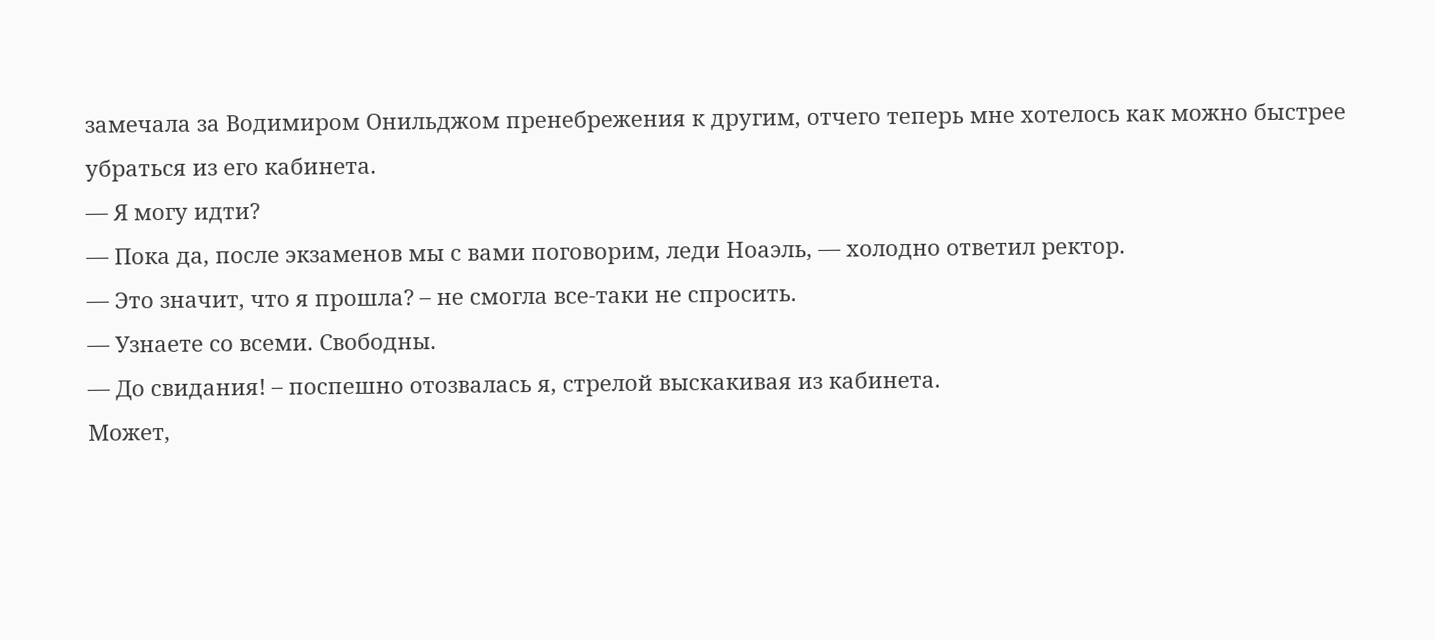замечала за Водимиром Онильджом пренебрежения к другим, отчего теперь мне хотелось как можно быстрее убраться из его кабинета.
— Я могу идти?
— Пока да, после экзаменов мы с вами поговорим, леди Ноаэль, — холодно ответил ректор.
— Это значит, что я прошла? – не смогла все-таки не спросить.
— Узнаете со всеми. Свободны.
— До свидания! – поспешно отозвалась я, стрелой выскакивая из кабинета.
Может,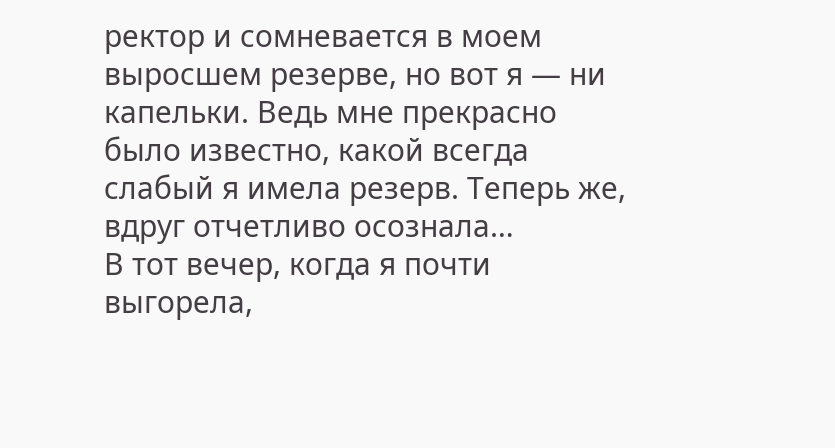ректор и сомневается в моем выросшем резерве, но вот я — ни капельки. Ведь мне прекрасно было известно, какой всегда слабый я имела резерв. Теперь же, вдруг отчетливо осознала…
В тот вечер, когда я почти выгорела,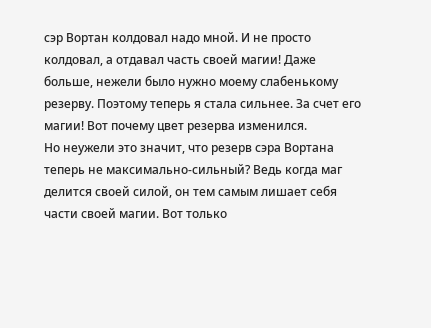сэр Вортан колдовал надо мной. И не просто колдовал, а отдавал часть своей магии! Даже больше, нежели было нужно моему слабенькому резерву. Поэтому теперь я стала сильнее. За счет его магии! Вот почему цвет резерва изменился.
Но неужели это значит, что резерв сэра Вортана теперь не максимально-сильный? Ведь когда маг делится своей силой, он тем самым лишает себя части своей магии. Вот только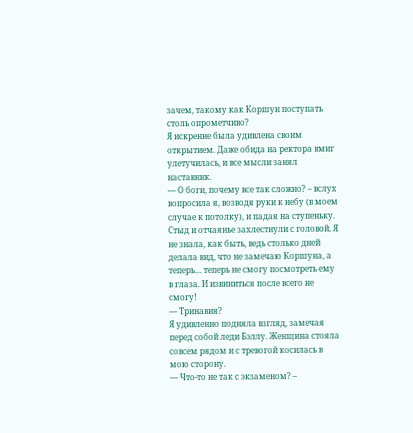зачем, такому как Коршун поступать столь опрометчиво?
Я искренне была удивлена своим открытием. Даже обида на ректора вмиг улетучилась, и все мысли занял наставник.
— О боги, почему все так сложно? – вслух вопросила я, возводя руки к небу (в моем случае к потолку), и падая на ступеньку.
Стыд и отчаянье захлестнули с головой. Я не знала, как быть, ведь столько дней делала вид, что не замечаю Коршуна, а теперь… теперь не смогу посмотреть ему в глаза. И извиниться после всего не смогу!
— Тринавия?
Я удивленно подняла взгляд, замечая перед собой леди Бэллу. Женщина стояла совсем рядом и с тревогой косилась в мою сторону.
— Что-то не так с экзаменом? –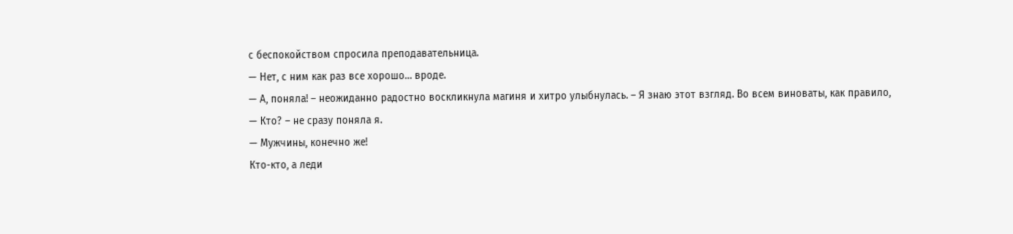с беспокойством спросила преподавательница.
— Нет, с ним как раз все хорошо… вроде.
— А, поняла! – неожиданно радостно воскликнула магиня и хитро улыбнулась. – Я знаю этот взгляд. Во всем виноваты, как правило,
— Кто? – не сразу поняла я.
— Мужчины, конечно же!
Кто-кто, а леди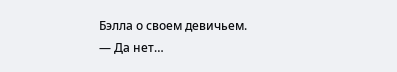Бэлла о своем девичьем.
— Да нет…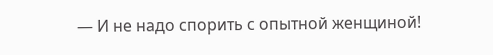— И не надо спорить с опытной женщиной!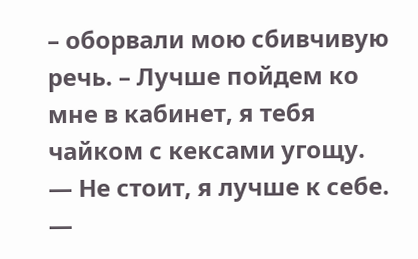– оборвали мою сбивчивую речь. – Лучше пойдем ко мне в кабинет, я тебя чайком с кексами угощу.
— Не стоит, я лучше к себе.
—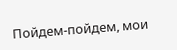Пойдем-пойдем, мои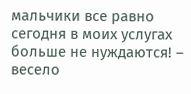мальчики все равно сегодня в моих услугах больше не нуждаются! – весело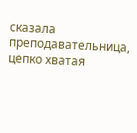сказала преподавательница, цепко хватая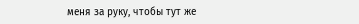меня за руку, чтобы тут же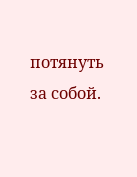потянуть за собой.